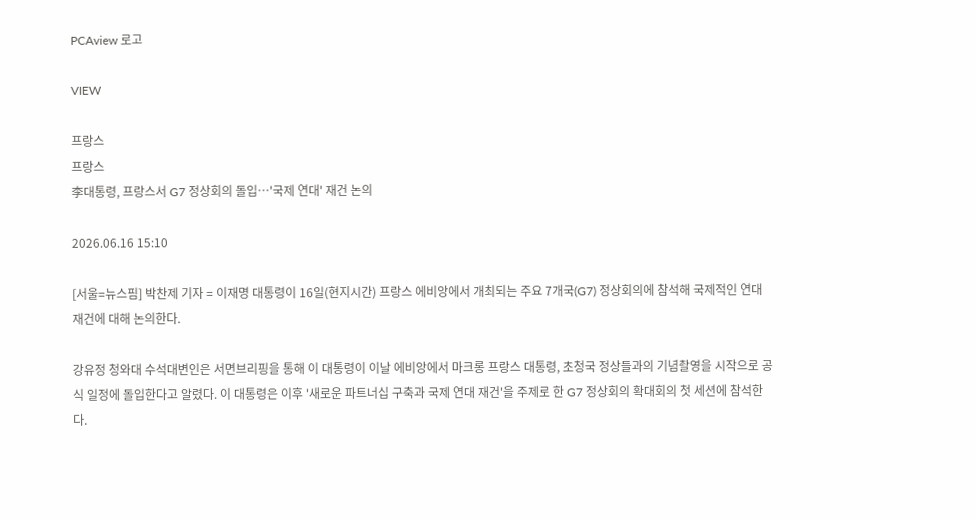PCAview 로고

VIEW

프랑스
프랑스
李대통령, 프랑스서 G7 정상회의 돌입…'국제 연대' 재건 논의

2026.06.16 15:10

[서울=뉴스핌] 박찬제 기자 = 이재명 대통령이 16일(현지시간) 프랑스 에비앙에서 개최되는 주요 7개국(G7) 정상회의에 참석해 국제적인 연대 재건에 대해 논의한다.

강유정 청와대 수석대변인은 서면브리핑을 통해 이 대통령이 이날 에비앙에서 마크롱 프랑스 대통령, 초청국 정상들과의 기념촬영을 시작으로 공식 일정에 돌입한다고 알렸다. 이 대통령은 이후 '새로운 파트너십 구축과 국제 연대 재건'을 주제로 한 G7 정상회의 확대회의 첫 세션에 참석한다.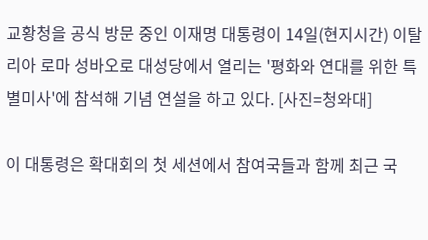교황청을 공식 방문 중인 이재명 대통령이 14일(현지시간) 이탈리아 로마 성바오로 대성당에서 열리는 '평화와 연대를 위한 특별미사'에 참석해 기념 연설을 하고 있다. [사진=청와대]

이 대통령은 확대회의 첫 세션에서 참여국들과 함께 최근 국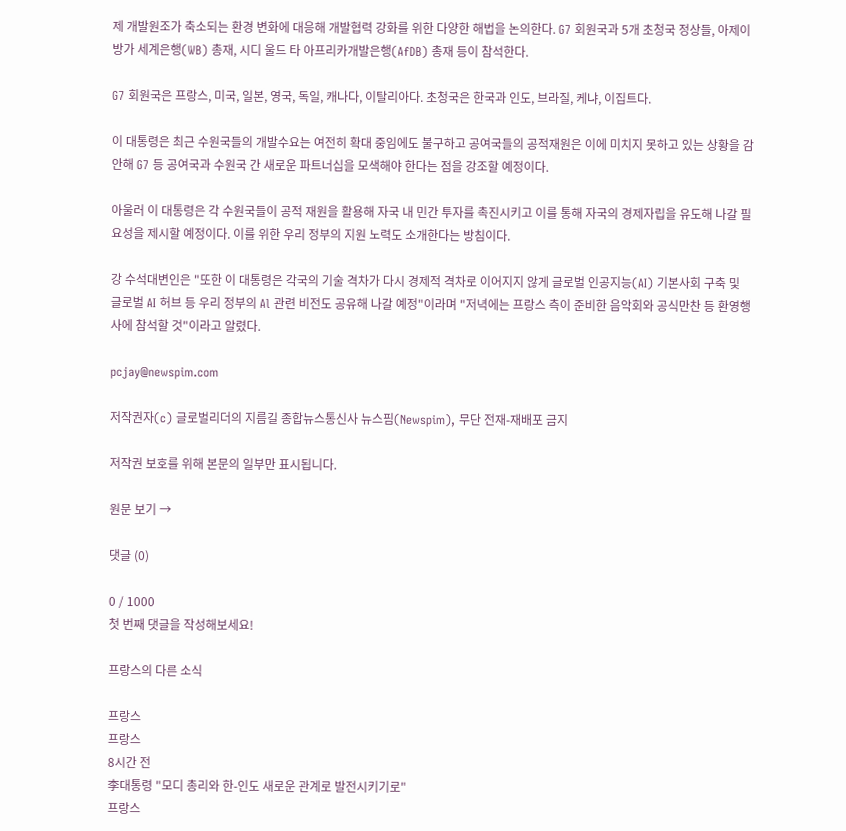제 개발원조가 축소되는 환경 변화에 대응해 개발협력 강화를 위한 다양한 해법을 논의한다. G7 회원국과 5개 초청국 정상들, 아제이 방가 세계은행(WB) 총재, 시디 울드 타 아프리카개발은행(AfDB) 총재 등이 참석한다.

G7 회원국은 프랑스, 미국, 일본, 영국, 독일, 캐나다, 이탈리아다. 초청국은 한국과 인도, 브라질, 케냐, 이집트다.

이 대통령은 최근 수원국들의 개발수요는 여전히 확대 중임에도 불구하고 공여국들의 공적재원은 이에 미치지 못하고 있는 상황을 감안해 G7 등 공여국과 수원국 간 새로운 파트너십을 모색해야 한다는 점을 강조할 예정이다.

아울러 이 대통령은 각 수원국들이 공적 재원을 활용해 자국 내 민간 투자를 촉진시키고 이를 통해 자국의 경제자립을 유도해 나갈 필요성을 제시할 예정이다. 이를 위한 우리 정부의 지원 노력도 소개한다는 방침이다.

강 수석대변인은 "또한 이 대통령은 각국의 기술 격차가 다시 경제적 격차로 이어지지 않게 글로벌 인공지능(AI) 기본사회 구축 및 글로벌 AI 허브 등 우리 정부의 Al 관련 비전도 공유해 나갈 예정"이라며 "저녁에는 프랑스 측이 준비한 음악회와 공식만찬 등 환영행사에 참석할 것"이라고 알렸다.

pcjay@newspim.com

저작권자(c) 글로벌리더의 지름길 종합뉴스통신사 뉴스핌(Newspim), 무단 전재-재배포 금지

저작권 보호를 위해 본문의 일부만 표시됩니다.

원문 보기 →

댓글 (0)

0 / 1000
첫 번째 댓글을 작성해보세요!

프랑스의 다른 소식

프랑스
프랑스
8시간 전
李대통령 "모디 총리와 한-인도 새로운 관계로 발전시키기로"
프랑스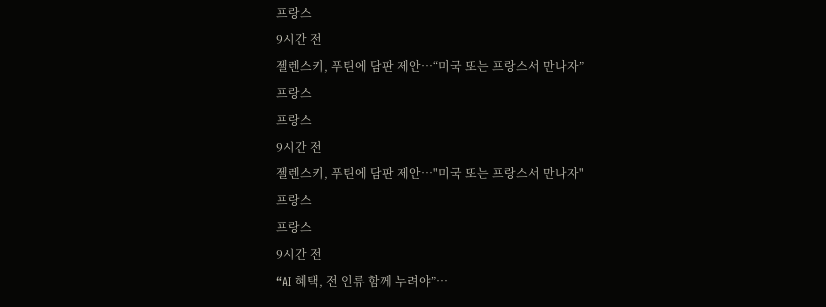프랑스
9시간 전
젤렌스키, 푸틴에 담판 제안…“미국 또는 프랑스서 만나자”
프랑스
프랑스
9시간 전
젤렌스키, 푸틴에 담판 제안…"미국 또는 프랑스서 만나자"
프랑스
프랑스
9시간 전
“AI 혜택, 전 인류 함께 누려야”…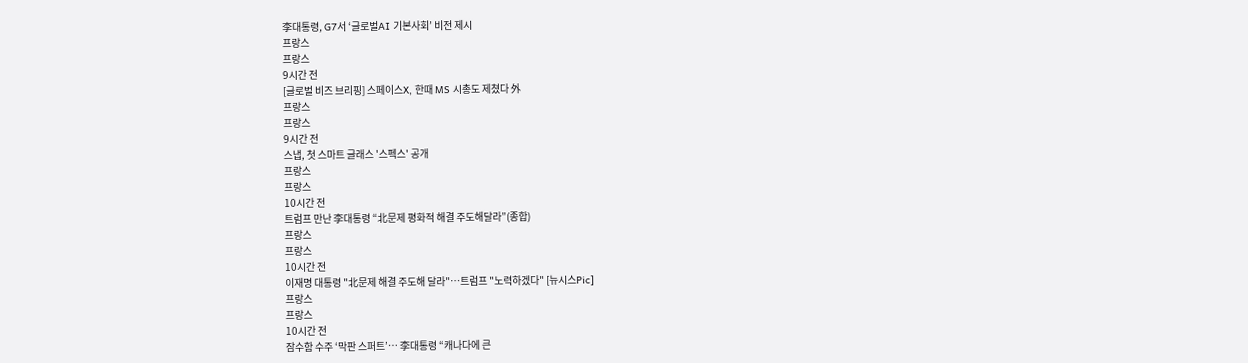李대통령, G7서 ‘글로벌AI 기본사회’ 비전 제시
프랑스
프랑스
9시간 전
[글로벌 비즈 브리핑] 스페이스X, 한때 MS 시총도 제쳤다 外
프랑스
프랑스
9시간 전
스냅, 첫 스마트 글래스 '스펙스' 공개
프랑스
프랑스
10시간 전
트럼프 만난 李대통령 “北문제 평화적 해결 주도해달라”(종합)
프랑스
프랑스
10시간 전
이재명 대통령 "北문제 해결 주도해 달라"…트럼프 "노력하겠다" [뉴시스Pic]
프랑스
프랑스
10시간 전
잠수함 수주 ‘막판 스퍼트’… 李대통령 “캐나다에 큰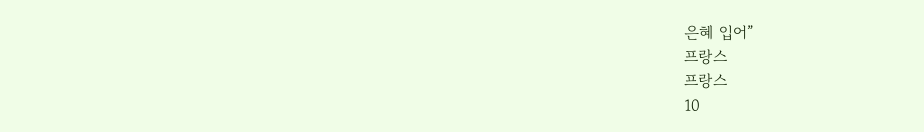은혜 입어”
프랑스
프랑스
10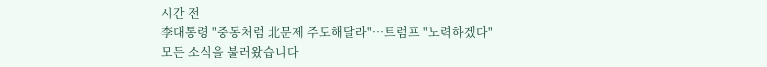시간 전
李대통령 "중동처럼 北문제 주도해달라"…트럼프 "노력하겠다"
모든 소식을 불러왔습니다